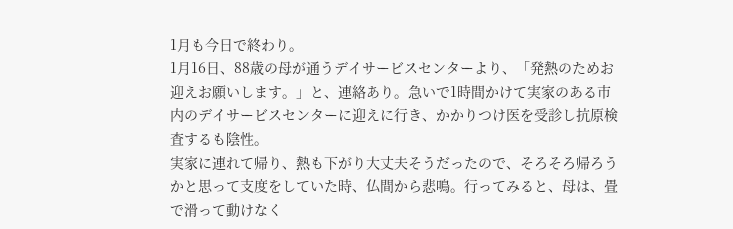1月も今日で終わり。
1月16日、88歳の母が通うデイサービスセンターより、「発熱のためお迎えお願いします。」と、連絡あり。急いで1時間かけて実家のある市内のデイサービスセンターに迎えに行き、かかりつけ医を受診し抗原検査するも陰性。
実家に連れて帰り、熱も下がり大丈夫そうだったので、そろそろ帰ろうかと思って支度をしていた時、仏間から悲鳴。行ってみると、母は、畳で滑って動けなく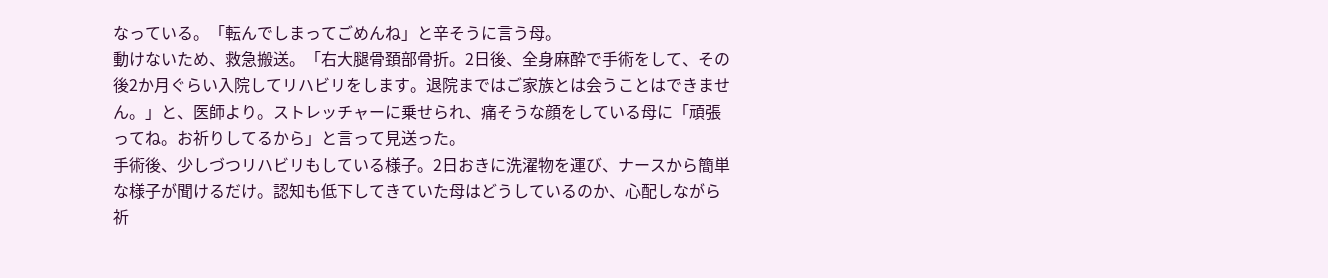なっている。「転んでしまってごめんね」と辛そうに言う母。
動けないため、救急搬送。「右大腿骨頚部骨折。2日後、全身麻酔で手術をして、その後2か月ぐらい入院してリハビリをします。退院まではご家族とは会うことはできません。」と、医師より。ストレッチャーに乗せられ、痛そうな顔をしている母に「頑張ってね。お祈りしてるから」と言って見送った。
手術後、少しづつリハビリもしている様子。2日おきに洗濯物を運び、ナースから簡単な様子が聞けるだけ。認知も低下してきていた母はどうしているのか、心配しながら祈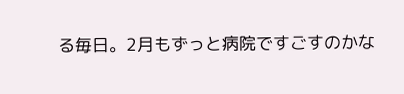る毎日。2月もずっと病院ですごすのかな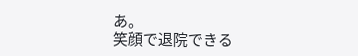あ。
笑顔で退院できる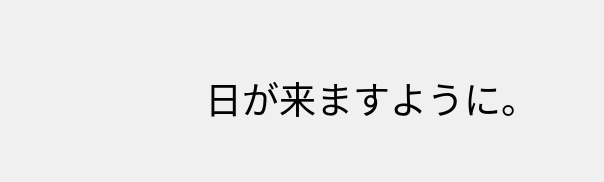日が来ますように。